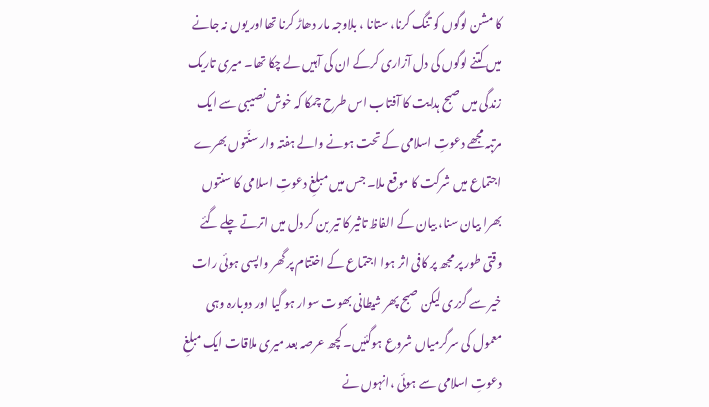کا مشن لوگوں کو تنگ کرنا، ستانا ، بلاوجہ مار دھاڑ کرنا تھااور یوں نہ جانے میں کتنے لوگوں کی دل آزاری کرکے ان کی آہیں لے چکا تھا۔ میری تاریک زندگی میں صبح ہدایت کا آفتاب اس طرح چمکا کہ خوش نصیبی سے ایک مرتبہ مجھے دعوتِ اسلامی کے تحت ہونے والے ہفتہ وار سنّتوں بھرے اجتماع میں شرکت کا موقع ملا۔ جس میں مبلغِ دعوتِ اسلامی کا سنتوں بھرا بیان سنا، بیان کے الفاظ تاثیر کا تیر بن کر دل میں اترتے چلے گئے وقتی طور پر مجھ پر کافی اثر ہوا اجتماع کے اختتام پر گھر واپسی ہوئی رات خیر سے گزری لیکن صبح پھر شیطانی بھوت سوار ہو گیا اور دوبارہ وہی معمول کی سرگرمیاں شروع ہوگئیں۔ کچھ عرصہ بعد میری ملاقات ایک مبلغِ دعوتِ اسلامی سے ہوئی ،انہوں نے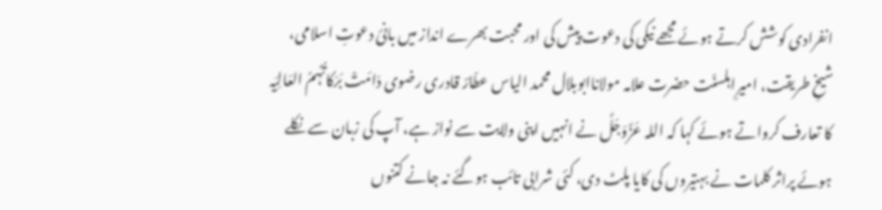انفرادی کوشش کرتے ہوئے مجھے نیکی کی دعوت پیش کی اور محبت بھرے انداز میں بانیٔ دعوتِ اسلامی، شیخِ طریقت، امیرِاہلسنّت حضرت علامہ مولاناابوبلال محمد الیاس عطّارؔ قادری رضوی دَامَتْ بَرَکاتُہُمُ العَالِیَہ کا تعارف کرواتے ہوئے کہا کہ اللہ عَزَّوَجَلَّ نے انہیں اپنی ولایت سے نواز ہے، آپ کی زبان سے نکلے ہوئے پراثر کلمات نے بہتیروں کی کایا پلٹ دی، کئی شرابی تائب ہوگئے نہ جانے کتنوں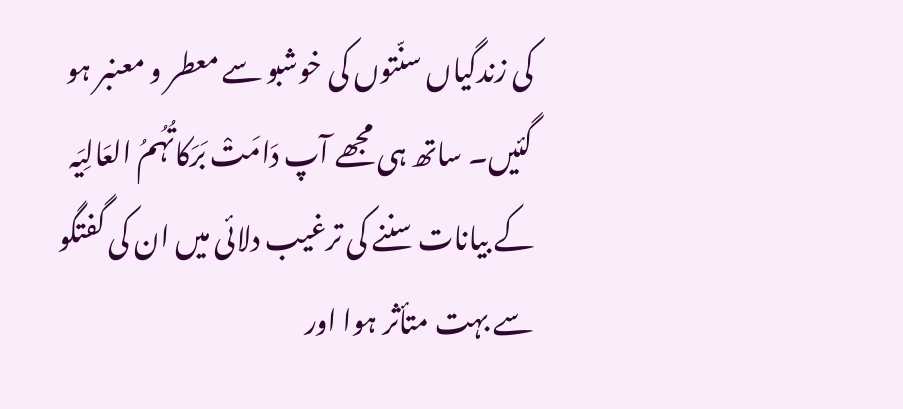کی زندگیاں سنّتوں کی خوشبو سے معطر و معنبر ہو گئیں۔ ساتھ ہی مجھے آپ دَامَتْ بَرَکاتُہُمُ العَالِیَہ کے بیانات سننے کی ترغیب دلائی میں ان کی گفتگو سے بہت متأثر ہوا اور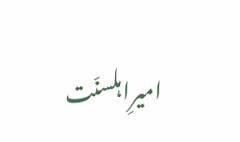امیرِاہلسنّت